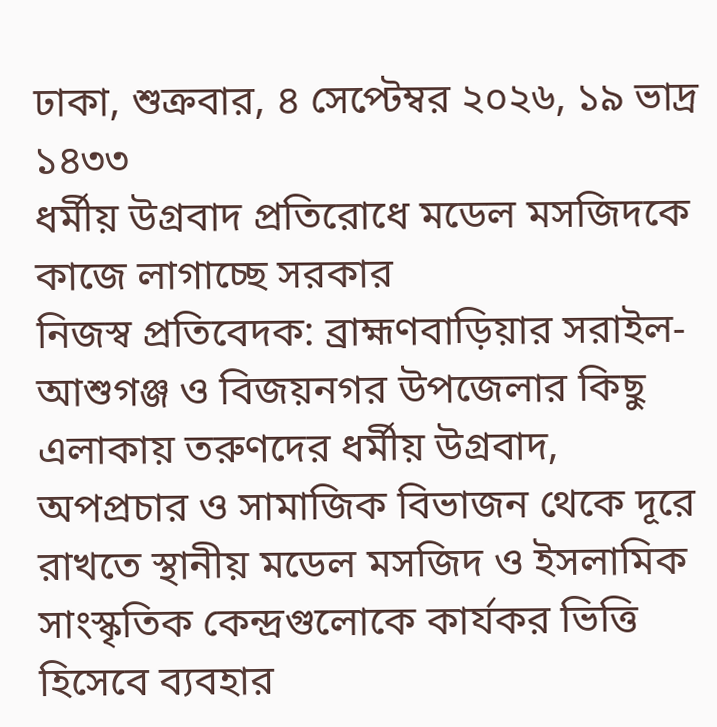ঢাকা, শুক্রবার, ৪ সেপ্টেম্বর ২০২৬, ১৯ ভাদ্র ১৪৩৩
ধর্মীয় উগ্রবাদ প্রতিরোধে মডেল মসজিদকে কাজে লাগাচ্ছে সরকার
নিজস্ব প্রতিবেদক: ব্রাহ্মণবাড়িয়ার সরাইল-আশুগঞ্জ ও বিজয়নগর উপজেলার কিছু এলাকায় তরুণদের ধর্মীয় উগ্রবাদ, অপপ্রচার ও সামাজিক বিভাজন থেকে দূরে রাখতে স্থানীয় মডেল মসজিদ ও ইসলামিক সাংস্কৃতিক কেন্দ্রগুলোকে কার্যকর ভিত্তি হিসেবে ব্যবহার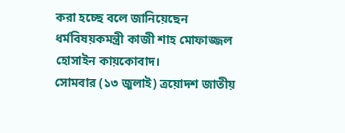করা হচ্ছে বলে জানিয়েছেন ধর্মবিষয়কমন্ত্রী কাজী শাহ মোফাজ্জল হোসাইন কায়কোবাদ।
সোমবার (১৩ জুলাই) ত্রয়োদশ জাতীয়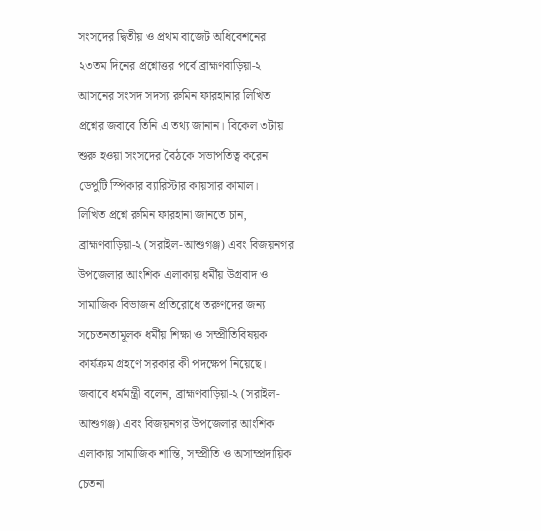সংসদের দ্বিতীয় ও প্রথম বাজেট অধিবেশনের ২৩তম দিনের প্রশ্নোত্তর পর্বে ব্রাহ্মণবাড়িয়া-২ আসনের সংসদ সদস্য রুমিন ফারহানার লিখিত প্রশ্নের জবাবে তিনি এ তথ্য জানান। বিকেল ৩টায় শুরু হওয়া সংসদের বৈঠকে সভাপতিত্ব করেন ডেপুটি স্পিকার ব্যারিস্টার কায়সার কামাল।
লিখিত প্রশ্নে রুমিন ফারহানা জানতে চান, ব্রাহ্মণবাড়িয়া-২ (সরাইল-আশুগঞ্জ) এবং বিজয়নগর উপজেলার আংশিক এলাকায় ধর্মীয় উগ্রবাদ ও সামাজিক বিভাজন প্রতিরোধে তরুণদের জন্য সচেতনতামূলক ধর্মীয় শিক্ষা ও সম্প্রীতিবিষয়ক কার্যক্রম গ্রহণে সরকার কী পদক্ষেপ নিয়েছে।
জবাবে ধর্মমন্ত্রী বলেন, ব্রাহ্মণবাড়িয়া-২ (সরাইল-আশুগঞ্জ) এবং বিজয়নগর উপজেলার আংশিক এলাকায় সামাজিক শান্তি, সম্প্রীতি ও অসাম্প্রদায়িক চেতনা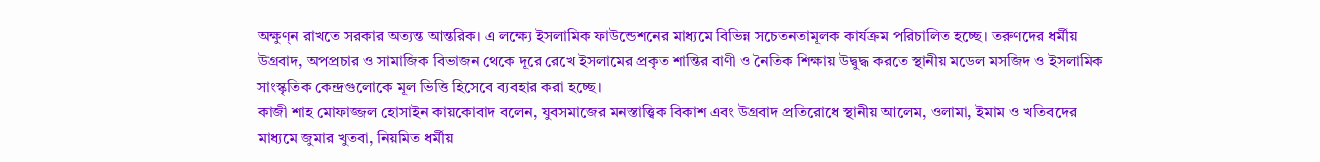অক্ষুণ্ন রাখতে সরকার অত্যন্ত আন্তরিক। এ লক্ষ্যে ইসলামিক ফাউন্ডেশনের মাধ্যমে বিভিন্ন সচেতনতামূলক কার্যক্রম পরিচালিত হচ্ছে। তরুণদের ধর্মীয় উগ্রবাদ, অপপ্রচার ও সামাজিক বিভাজন থেকে দূরে রেখে ইসলামের প্রকৃত শান্তির বাণী ও নৈতিক শিক্ষায় উদ্বুদ্ধ করতে স্থানীয় মডেল মসজিদ ও ইসলামিক সাংস্কৃতিক কেন্দ্রগুলোকে মূল ভিত্তি হিসেবে ব্যবহার করা হচ্ছে।
কাজী শাহ মোফাজ্জল হোসাইন কায়কোবাদ বলেন, যুবসমাজের মনস্তাত্ত্বিক বিকাশ এবং উগ্রবাদ প্রতিরোধে স্থানীয় আলেম, ওলামা, ইমাম ও খতিবদের মাধ্যমে জুমার খুতবা, নিয়মিত ধর্মীয়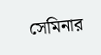সেমিনার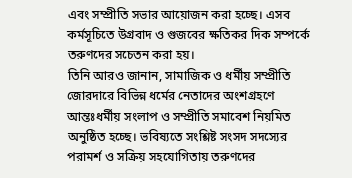এবং সম্প্রীতি সভার আয়োজন করা হচ্ছে। এসব কর্মসূচিতে উগ্রবাদ ও গুজবের ক্ষতিকর দিক সম্পর্কে তরুণদের সচেতন করা হয়।
তিনি আরও জানান, সামাজিক ও ধর্মীয় সম্প্রীতি জোরদারে বিভিন্ন ধর্মের নেতাদের অংশগ্রহণে আন্তঃধর্মীয় সংলাপ ও সম্প্রীতি সমাবেশ নিয়মিত অনুষ্ঠিত হচ্ছে। ভবিষ্যতে সংশ্লিষ্ট সংসদ সদস্যের পরামর্শ ও সক্রিয় সহযোগিতায় তরুণদের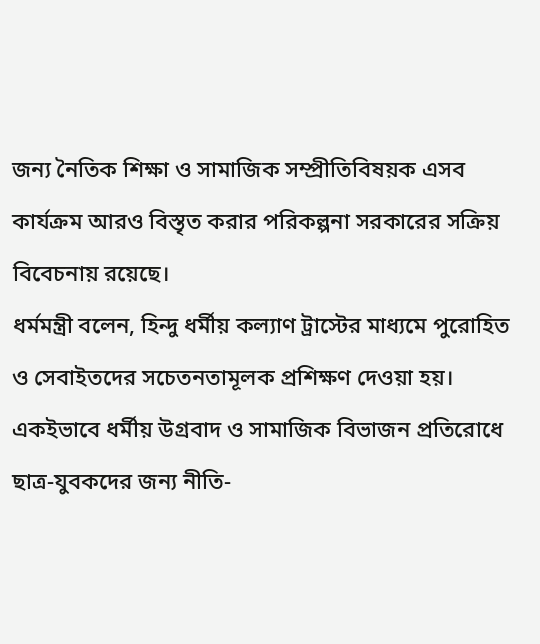জন্য নৈতিক শিক্ষা ও সামাজিক সম্প্রীতিবিষয়ক এসব কার্যক্রম আরও বিস্তৃত করার পরিকল্পনা সরকারের সক্রিয় বিবেচনায় রয়েছে।
ধর্মমন্ত্রী বলেন, হিন্দু ধর্মীয় কল্যাণ ট্রাস্টের মাধ্যমে পুরোহিত ও সেবাইতদের সচেতনতামূলক প্রশিক্ষণ দেওয়া হয়। একইভাবে ধর্মীয় উগ্রবাদ ও সামাজিক বিভাজন প্রতিরোধে ছাত্র-যুবকদের জন্য নীতি-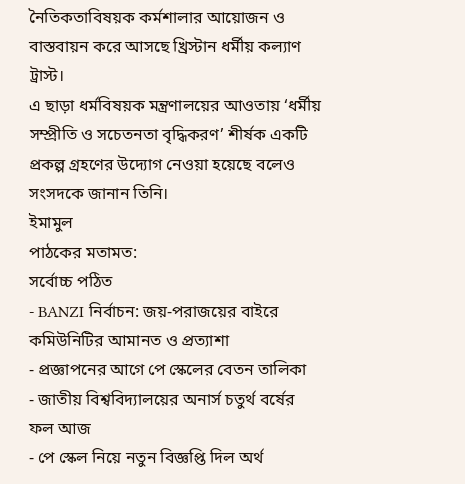নৈতিকতাবিষয়ক কর্মশালার আয়োজন ও বাস্তবায়ন করে আসছে খ্রিস্টান ধর্মীয় কল্যাণ ট্রাস্ট।
এ ছাড়া ধর্মবিষয়ক মন্ত্রণালয়ের আওতায় ‘ধর্মীয় সম্প্রীতি ও সচেতনতা বৃদ্ধিকরণ’ শীর্ষক একটি প্রকল্প গ্রহণের উদ্যোগ নেওয়া হয়েছে বলেও সংসদকে জানান তিনি।
ইমামুল
পাঠকের মতামত:
সর্বোচ্চ পঠিত
- BANZI নির্বাচন: জয়-পরাজয়ের বাইরে কমিউনিটির আমানত ও প্রত্যাশা
- প্রজ্ঞাপনের আগে পে স্কেলের বেতন তালিকা
- জাতীয় বিশ্ববিদ্যালয়ের অনার্স চতুর্থ বর্ষের ফল আজ
- পে স্কেল নিয়ে নতুন বিজ্ঞপ্তি দিল অর্থ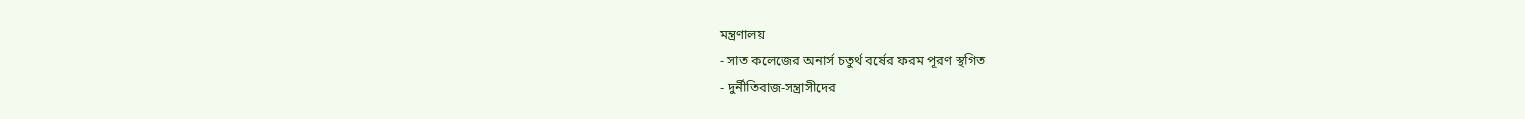মন্ত্রণালয়
- সাত কলেজের অনার্স চতুর্থ বর্ষের ফরম পূরণ স্থগিত
- দুর্নীতিবাজ-সন্ত্রাসীদের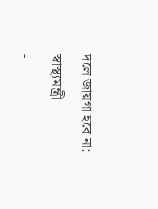দলে জায়গা হবে না: স্বাস্থ্যমন্ত্রী
-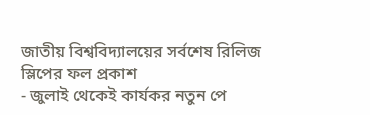জাতীয় বিশ্ববিদ্যালয়ের সর্বশেষ রিলিজ স্লিপের ফল প্রকাশ
- জুলাই থেকেই কার্যকর নতুন পে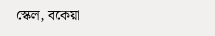স্কেল, বকেয়া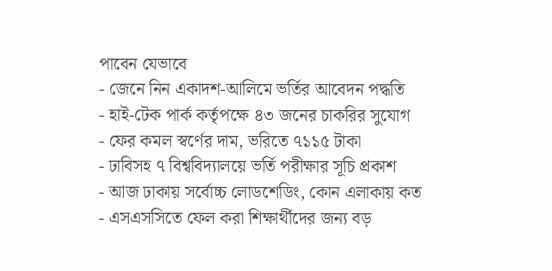পাবেন যেভাবে
- জেনে নিন একাদশ-আলিমে ভর্তির আবেদন পদ্ধতি
- হাই-টেক পার্ক কর্তৃপক্ষে ৪৩ জনের চাকরির সুযোগ
- ফের কমল স্বর্ণের দাম, ভরিতে ৭১১৫ টাকা
- ঢাবিসহ ৭ বিশ্ববিদ্যালয়ে ভর্তি পরীক্ষার সূচি প্রকাশ
- আজ ঢাকায় সর্বোচ্চ লোডশেডিং, কোন এলাকায় কত
- এসএসসিতে ফেল করা শিক্ষার্থীদের জন্য বড়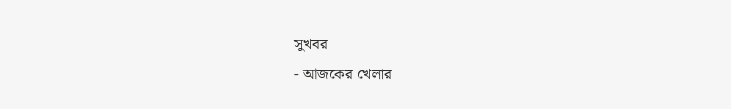সুখবর
- আজকের খেলার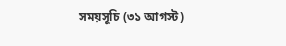সময়সূচি (৩১ আগস্ট)